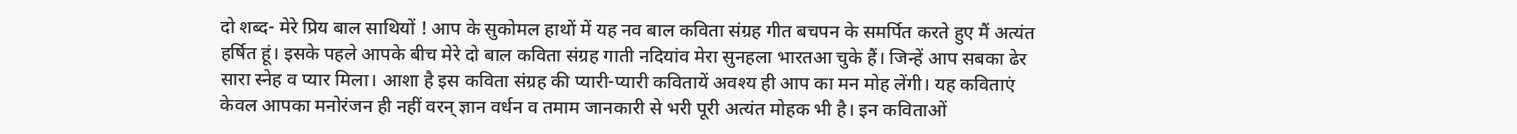दो शब्द- मेरे प्रिय बाल साथियों ! आप के सुकोमल हाथों में यह नव बाल कविता संग्रह गीत बचपन के समर्पित करते हुए मैं अत्यंत हर्षित हूं। इसके पहले आपके बीच मेरे दो बाल कविता संग्रह गाती नदियांव मेरा सुनहला भारतआ चुके हैं। जिन्हें आप सबका ढेर सारा स्नेह व प्यार मिला। आशा है इस कविता संग्रह की प्यारी-प्यारी कवितायें अवश्य ही आप का मन मोह लेंगी। यह कविताएं केवल आपका मनोरंजन ही नहीं वरन् ज्ञान वर्धन व तमाम जानकारी से भरी पूरी अत्यंत मोहक भी है। इन कविताओं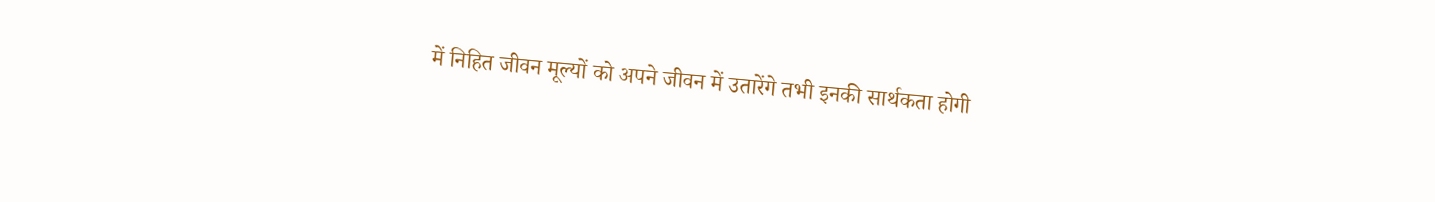में निहित जीवन मूल्यों को अपने जीवन में उतारेंगे तभी इनकी सार्थकता होगी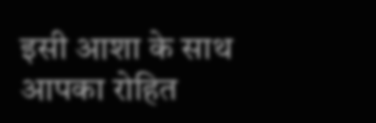इसी आशा के साथ आपका रोहित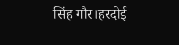सिंह गौर।हरदोई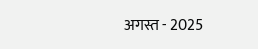अगस्त - 2025